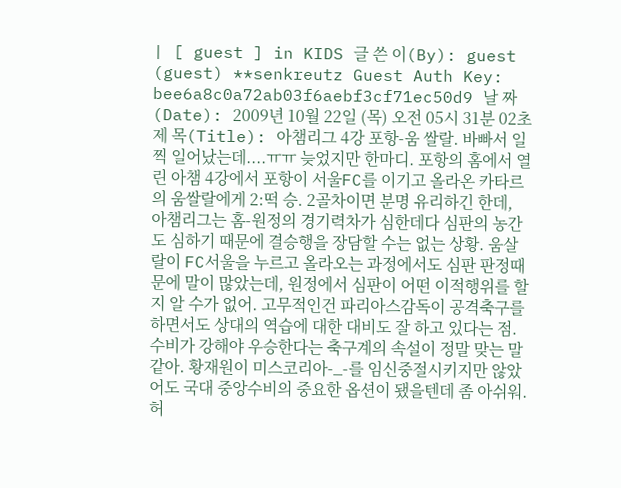| [ guest ] in KIDS 글 쓴 이(By): guest (guest) **senkreutz Guest Auth Key: bee6a8c0a72ab03f6aebf3cf71ec50d9 날 짜 (Date): 2009년 10월 22일 (목) 오전 05시 31분 02초 제 목(Title): 아챔리그 4강 포항-움 쌀랄. 바빠서 일찍 일어났는데....ㅠㅠ 늦었지만 한마디. 포항의 홈에서 열린 아챔 4강에서 포항이 서울FC를 이기고 올라온 카타르의 움쌀랄에게 2:떡 승. 2골차이면 분명 유리하긴 한데, 아챔리그는 홈-원정의 경기력차가 심한데다 심판의 농간도 심하기 때문에 결승행을 장담할 수는 없는 상황. 움살랄이 FC서울을 누르고 올라오는 과정에서도 심판 판정때문에 말이 많았는데, 원정에서 심판이 어떤 이적행위를 할지 알 수가 없어. 고무적인건 파리아스감독이 공격축구를 하면서도 상대의 역습에 대한 대비도 잘 하고 있다는 점. 수비가 강해야 우승한다는 축구계의 속설이 정말 맞는 말 같아. 황재원이 미스코리아-_-를 임신중절시키지만 않았어도 국대 중앙수비의 중요한 옵션이 됐을텐데 좀 아쉬워. 허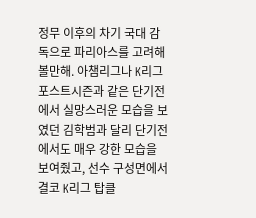정무 이후의 차기 국대 감독으로 파리아스를 고려해 볼만해. 아챔리그나 K리그 포스트시즌과 같은 단기전에서 실망스러운 모습을 보였던 김학범과 달리 단기전에서도 매우 강한 모습을 보여줬고, 선수 구성면에서 결코 K리그 탑클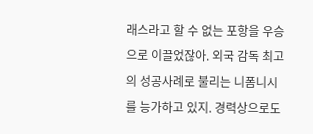래스라고 할 수 없는 포항을 우승으로 이끌었잖아. 외국 감독 최고의 성공사례로 불리는 니폼니시를 능가하고 있지. 경력상으로도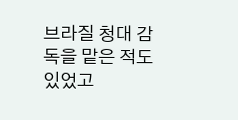브라질 청대 감독을 맡은 적도 있었고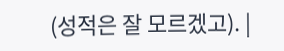(성적은 잘 모르겠고). |